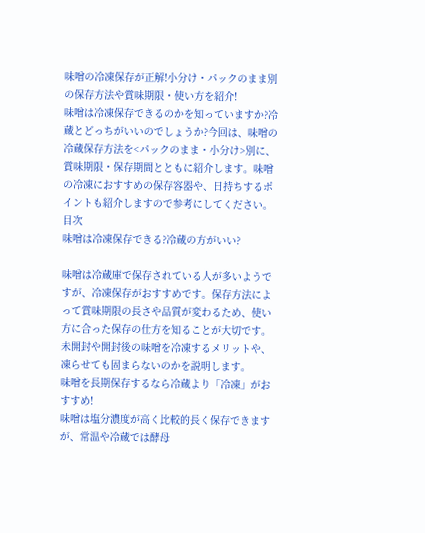味噌の冷凍保存が正解!小分け・パックのまま別の保存方法や賞味期限・使い方を紹介!
味噌は冷凍保存できるのかを知っていますか?冷蔵とどっちがいいのでしょうか?今回は、味噌の冷蔵保存方法を<パックのまま・小分け>別に、賞味期限・保存期間とともに紹介します。味噌の冷凍におすすめの保存容器や、日持ちするポイントも紹介しますので参考にしてください。
目次
味噌は冷凍保存できる?冷蔵の方がいい?

味噌は冷蔵庫で保存されている人が多いようですが、冷凍保存がおすすめです。保存方法によって賞味期限の長さや品質が変わるため、使い方に合った保存の仕方を知ることが大切です。未開封や開封後の味噌を冷凍するメリットや、凍らせても固まらないのかを説明します。
味噌を長期保存するなら冷蔵より「冷凍」がおすすめ!
味噌は塩分濃度が高く比較的長く保存できますが、常温や冷蔵では酵母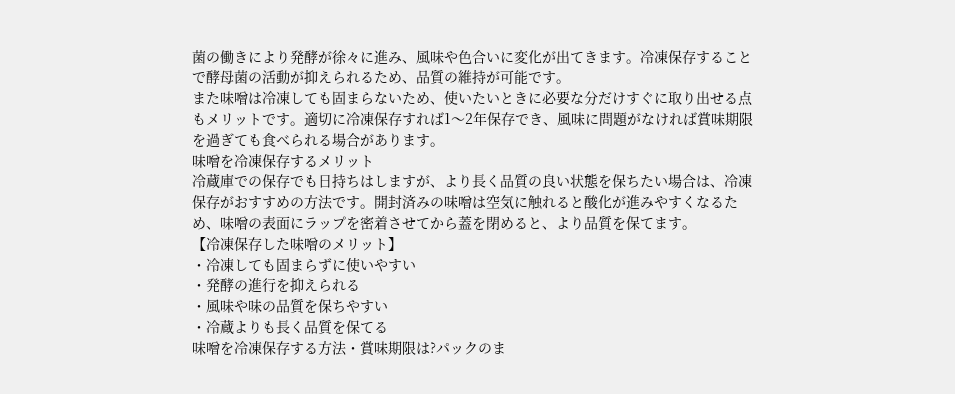菌の働きにより発酵が徐々に進み、風味や色合いに変化が出てきます。冷凍保存することで酵母菌の活動が抑えられるため、品質の維持が可能です。
また味噌は冷凍しても固まらないため、使いたいときに必要な分だけすぐに取り出せる点もメリットです。適切に冷凍保存すれば1〜2年保存でき、風味に問題がなければ賞味期限を過ぎても食べられる場合があります。
味噌を冷凍保存するメリット
冷蔵庫での保存でも日持ちはしますが、より長く品質の良い状態を保ちたい場合は、冷凍保存がおすすめの方法です。開封済みの味噌は空気に触れると酸化が進みやすくなるため、味噌の表面にラップを密着させてから蓋を閉めると、より品質を保てます。
【冷凍保存した味噌のメリット】
・冷凍しても固まらずに使いやすい
・発酵の進行を抑えられる
・風味や味の品質を保ちやすい
・冷蔵よりも長く品質を保てる
味噌を冷凍保存する方法・賞味期限は?パックのま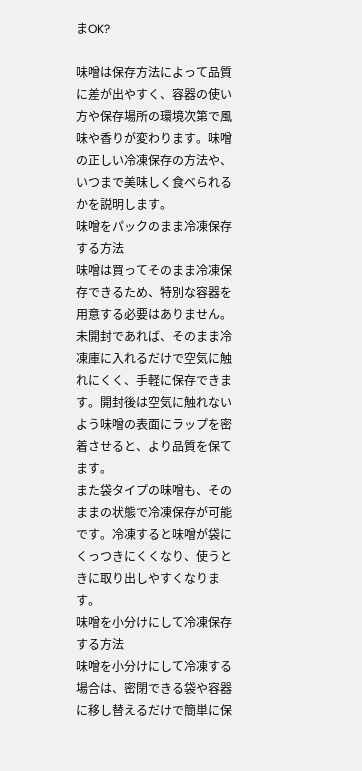まOK?

味噌は保存方法によって品質に差が出やすく、容器の使い方や保存場所の環境次第で風味や香りが変わります。味噌の正しい冷凍保存の方法や、いつまで美味しく食べられるかを説明します。
味噌をパックのまま冷凍保存する方法
味噌は買ってそのまま冷凍保存できるため、特別な容器を用意する必要はありません。未開封であれば、そのまま冷凍庫に入れるだけで空気に触れにくく、手軽に保存できます。開封後は空気に触れないよう味噌の表面にラップを密着させると、より品質を保てます。
また袋タイプの味噌も、そのままの状態で冷凍保存が可能です。冷凍すると味噌が袋にくっつきにくくなり、使うときに取り出しやすくなります。
味噌を小分けにして冷凍保存する方法
味噌を小分けにして冷凍する場合は、密閉できる袋や容器に移し替えるだけで簡単に保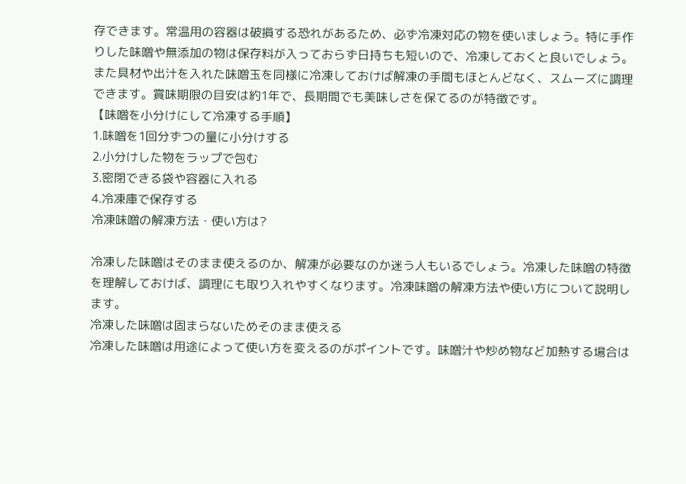存できます。常温用の容器は破損する恐れがあるため、必ず冷凍対応の物を使いましょう。特に手作りした味噌や無添加の物は保存料が入っておらず日持ちも短いので、冷凍しておくと良いでしょう。
また具材や出汁を入れた味噌玉を同様に冷凍しておけば解凍の手間もほとんどなく、スムーズに調理できます。賞味期限の目安は約1年で、長期間でも美味しさを保てるのが特徴です。
【味噌を小分けにして冷凍する手順】
1.味噌を1回分ずつの量に小分けする
2.小分けした物をラップで包む
3.密閉できる袋や容器に入れる
4.冷凍庫で保存する
冷凍味噌の解凍方法・使い方は?

冷凍した味噌はそのまま使えるのか、解凍が必要なのか迷う人もいるでしょう。冷凍した味噌の特徴を理解しておけば、調理にも取り入れやすくなります。冷凍味噌の解凍方法や使い方について説明します。
冷凍した味噌は固まらないためそのまま使える
冷凍した味噌は用途によって使い方を変えるのがポイントです。味噌汁や炒め物など加熱する場合は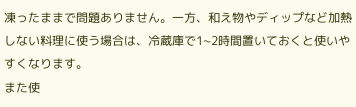凍ったままで問題ありません。一方、和え物やディップなど加熱しない料理に使う場合は、冷蔵庫で1~2時間置いておくと使いやすくなります。
また使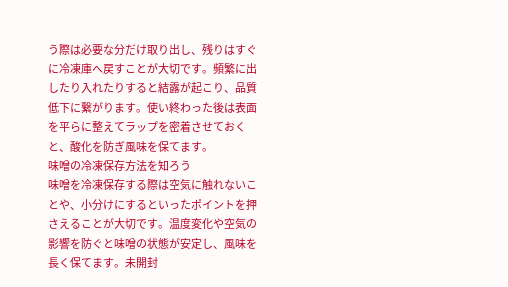う際は必要な分だけ取り出し、残りはすぐに冷凍庫へ戻すことが大切です。頻繁に出したり入れたりすると結露が起こり、品質低下に繋がります。使い終わった後は表面を平らに整えてラップを密着させておくと、酸化を防ぎ風味を保てます。
味噌の冷凍保存方法を知ろう
味噌を冷凍保存する際は空気に触れないことや、小分けにするといったポイントを押さえることが大切です。温度変化や空気の影響を防ぐと味噌の状態が安定し、風味を長く保てます。未開封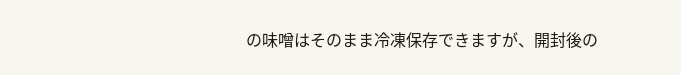の味噌はそのまま冷凍保存できますが、開封後の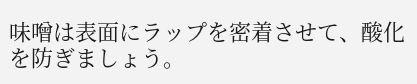味噌は表面にラップを密着させて、酸化を防ぎましょう。